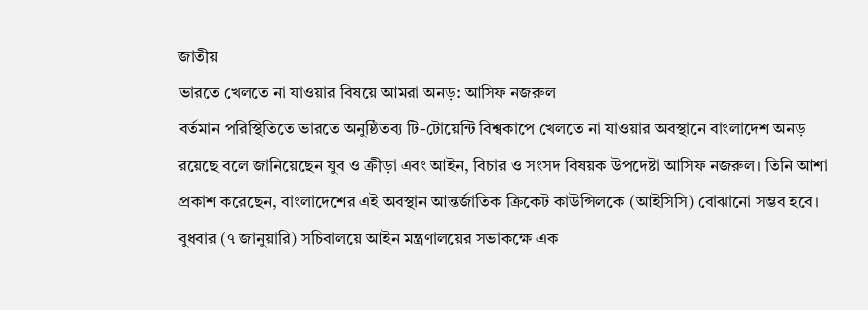জাতীয়
ভারতে খেলতে না যাওয়ার বিষয়ে আমরা অনড়: আসিফ নজরুল
বর্তমান পরিস্থিতিতে ভারতে অনুষ্ঠিতব্য টি-টোয়েন্টি বিশ্বকাপে খেলতে না যাওয়ার অবস্থানে বাংলাদেশ অনড় রয়েছে বলে জানিয়েছেন যুব ও ক্রীড়া এবং আইন, বিচার ও সংসদ বিষয়ক উপদেষ্টা আসিফ নজরুল। তিনি আশা প্রকাশ করেছেন, বাংলাদেশের এই অবস্থান আন্তর্জাতিক ক্রিকেট কাউন্সিলকে (আইসিসি) বোঝানো সম্ভব হবে।
বুধবার (৭ জানুয়ারি) সচিবালয়ে আইন মন্ত্রণালয়ের সভাকক্ষে এক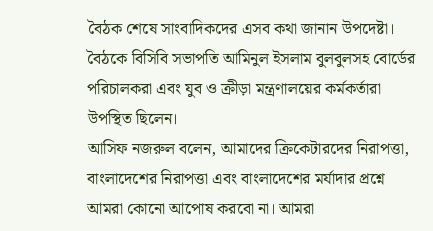বৈঠক শেষে সাংবাদিকদের এসব কথা জানান উপদেষ্টা। বৈঠকে বিসিবি সভাপতি আমিনুল ইসলাম বুলবুলসহ বোর্ডের পরিচালকরা এবং যুব ও ক্রীড়া মন্ত্রণালয়ের কর্মকর্তারা উপস্থিত ছিলেন।
আসিফ নজরুল বলেন, আমাদের ক্রিকেটারদের নিরাপত্তা, বাংলাদেশের নিরাপত্তা এবং বাংলাদেশের মর্যাদার প্রশ্নে আমরা কোনো আপোষ করবো না। আমরা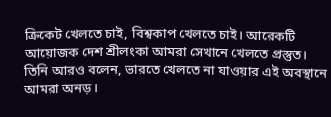ক্রিকেট খেলতে চাই, বিশ্বকাপ খেলতে চাই। আরেকটি আয়োজক দেশ শ্রীলংকা আমরা সেখানে খেলতে প্রস্তুত।
তিনি আরও বলেন, ভারতে খেলতে না যাওয়ার এই অবস্থানে আমরা অনড়।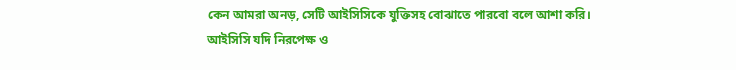কেন আমরা অনড়, সেটি আইসিসিকে যুক্তিসহ বোঝাতে পারবো বলে আশা করি। আইসিসি যদি নিরপেক্ষ ও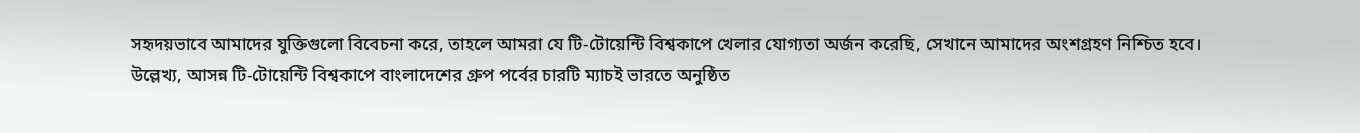সহৃদয়ভাবে আমাদের যুক্তিগুলো বিবেচনা করে, তাহলে আমরা যে টি-টোয়েন্টি বিশ্বকাপে খেলার যোগ্যতা অর্জন করেছি, সেখানে আমাদের অংশগ্রহণ নিশ্চিত হবে।
উল্লেখ্য, আসন্ন টি-টোয়েন্টি বিশ্বকাপে বাংলাদেশের গ্রুপ পর্বের চারটি ম্যাচই ভারতে অনুষ্ঠিত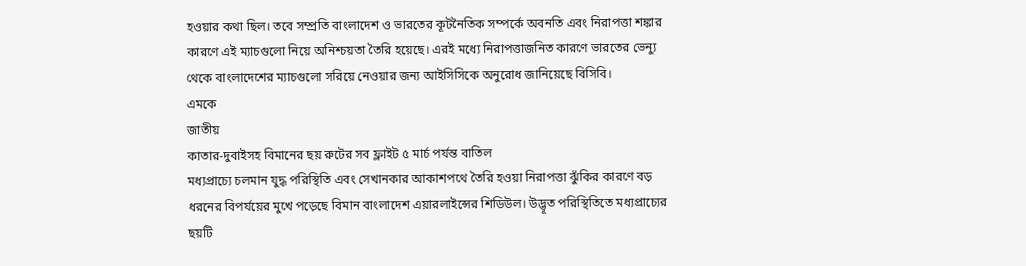হওয়ার কথা ছিল। তবে সম্প্রতি বাংলাদেশ ও ভারতের কূটনৈতিক সম্পর্কে অবনতি এবং নিরাপত্তা শঙ্কার কারণে এই ম্যাচগুলো নিয়ে অনিশ্চয়তা তৈরি হয়েছে। এরই মধ্যে নিরাপত্তাজনিত কারণে ভারতের ভেন্যু থেকে বাংলাদেশের ম্যাচগুলো সরিয়ে নেওয়ার জন্য আইসিসিকে অনুরোধ জানিয়েছে বিসিবি।
এমকে
জাতীয়
কাতার-দুবাইসহ বিমানের ছয় রুটের সব ফ্লাইট ৫ মার্চ পর্যন্ত বাতিল
মধ্যপ্রাচ্যে চলমান যুদ্ধ পরিস্থিতি এবং সেখানকার আকাশপথে তৈরি হওয়া নিরাপত্তা ঝুঁকির কারণে বড় ধরনের বিপর্যয়ের মুখে পড়েছে বিমান বাংলাদেশ এয়ারলাইন্সের শিডিউল। উদ্ভূত পরিস্থিতিতে মধ্যপ্রাচ্যের ছয়টি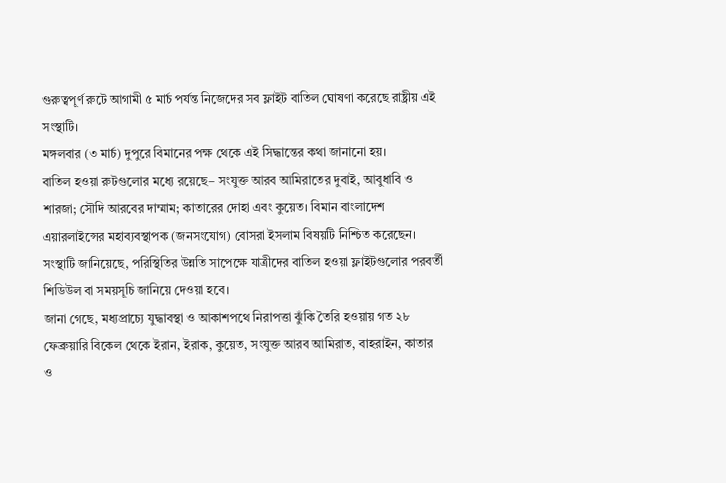গুরুত্বপূর্ণ রুটে আগামী ৫ মার্চ পর্যন্ত নিজেদের সব ফ্লাইট বাতিল ঘোষণা করেছে রাষ্ট্রীয় এই সংস্থাটি।
মঙ্গলবার (৩ মার্চ) দুপুরে বিমানের পক্ষ থেকে এই সিদ্ধান্তের কথা জানানো হয়।
বাতিল হওয়া রুটগুলোর মধ্যে রয়েছে– সংযুক্ত আরব আমিরাতের দুবাই, আবুধাবি ও শারজা; সৌদি আরবের দাম্মাম; কাতারের দোহা এবং কুয়েত। বিমান বাংলাদেশ এয়ারলাইন্সের মহাব্যবস্থাপক (জনসংযোগ) বোসরা ইসলাম বিষয়টি নিশ্চিত করেছেন।
সংস্থাটি জানিয়েছে, পরিস্থিতির উন্নতি সাপেক্ষে যাত্রীদের বাতিল হওয়া ফ্লাইটগুলোর পরবর্তী শিডিউল বা সময়সূচি জানিয়ে দেওয়া হবে।
জানা গেছে, মধ্যপ্রাচ্যে যুদ্ধাবস্থা ও আকাশপথে নিরাপত্তা ঝুঁকি তৈরি হওয়ায় গত ২৮ ফেব্রুয়ারি বিকেল থেকে ইরান, ইরাক, কুয়েত, সংযুক্ত আরব আমিরাত, বাহরাইন, কাতার ও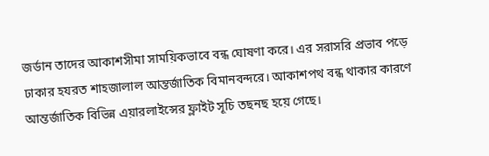জর্ডান তাদের আকাশসীমা সাময়িকভাবে বন্ধ ঘোষণা করে। এর সরাসরি প্রভাব পড়ে ঢাকার হযরত শাহজালাল আন্তর্জাতিক বিমানবন্দরে। আকাশপথ বন্ধ থাকার কারণে আন্তর্জাতিক বিভিন্ন এয়ারলাইন্সের ফ্লাইট সূচি তছনছ হয়ে গেছে।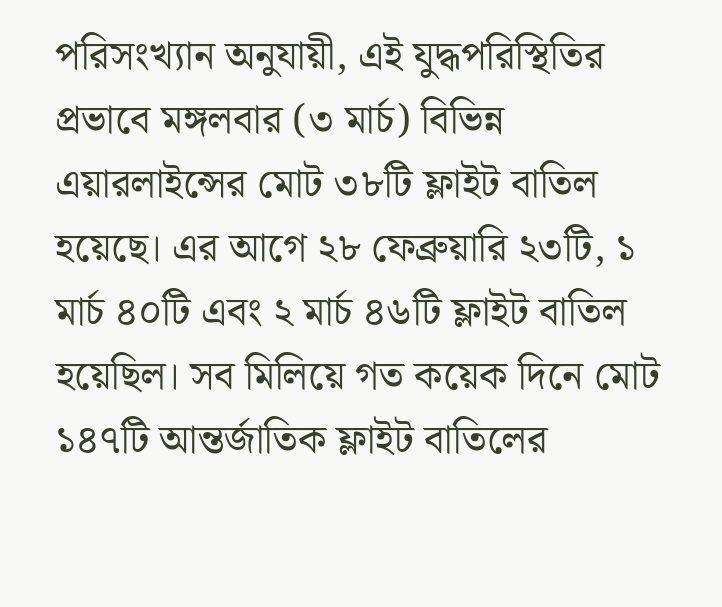পরিসংখ্যান অনুযায়ী, এই যুদ্ধপরিস্থিতির প্রভাবে মঙ্গলবার (৩ মার্চ) বিভিন্ন এয়ারলাইন্সের মোট ৩৮টি ফ্লাইট বাতিল হয়েছে। এর আগে ২৮ ফেব্রুয়ারি ২৩টি, ১ মার্চ ৪০টি এবং ২ মার্চ ৪৬টি ফ্লাইট বাতিল হয়েছিল। সব মিলিয়ে গত কয়েক দিনে মোট ১৪৭টি আন্তর্জাতিক ফ্লাইট বাতিলের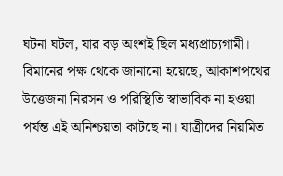ঘটনা ঘটল, যার বড় অংশই ছিল মধ্যপ্রাচ্যগামী।
বিমানের পক্ষ থেকে জানানো হয়েছে, আকাশপথের উত্তেজনা নিরসন ও পরিস্থিতি স্বাভাবিক না হওয়া পর্যন্ত এই অনিশ্চয়তা কাটছে না। যাত্রীদের নিয়মিত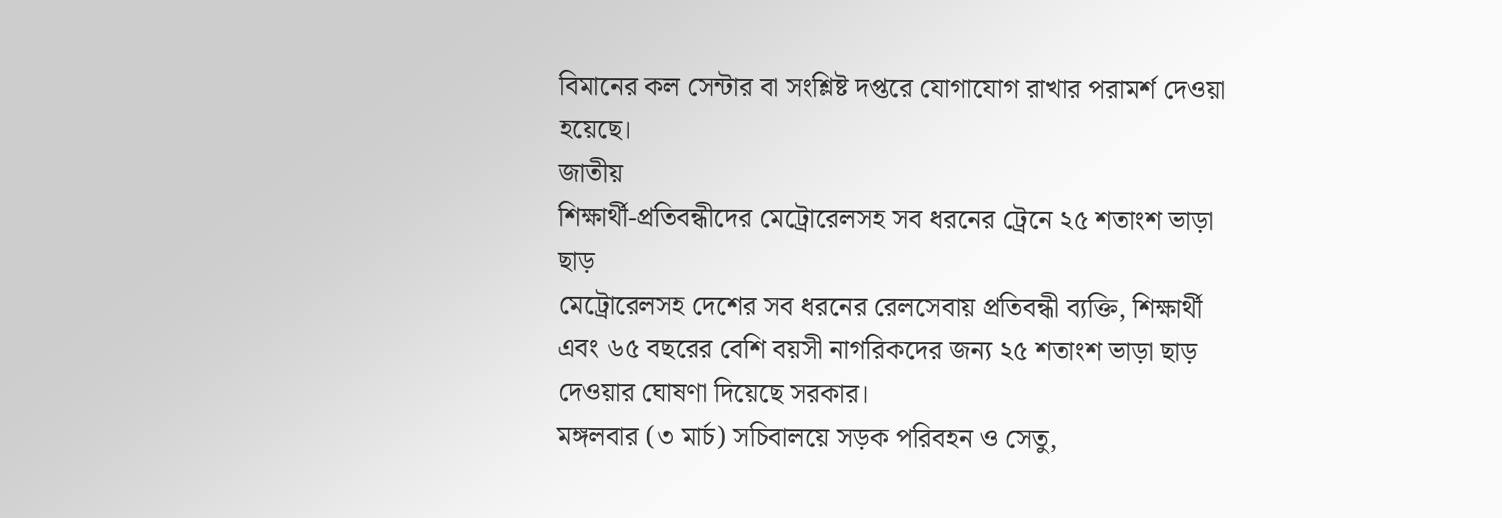বিমানের কল সেন্টার বা সংশ্লিষ্ট দপ্তরে যোগাযোগ রাখার পরামর্শ দেওয়া হয়েছে।
জাতীয়
শিক্ষার্থী-প্রতিবন্ধীদের মেট্রোরেলসহ সব ধরনের ট্রেনে ২৫ শতাংশ ভাড়া ছাড়
মেট্রোরেলসহ দেশের সব ধরনের রেলসেবায় প্রতিবন্ধী ব্যক্তি, শিক্ষার্থী এবং ৬৫ বছরের বেশি বয়সী নাগরিকদের জন্য ২৫ শতাংশ ভাড়া ছাড় দেওয়ার ঘোষণা দিয়েছে সরকার।
মঙ্গলবার (৩ মার্চ) সচিবালয়ে সড়ক পরিবহন ও সেতু,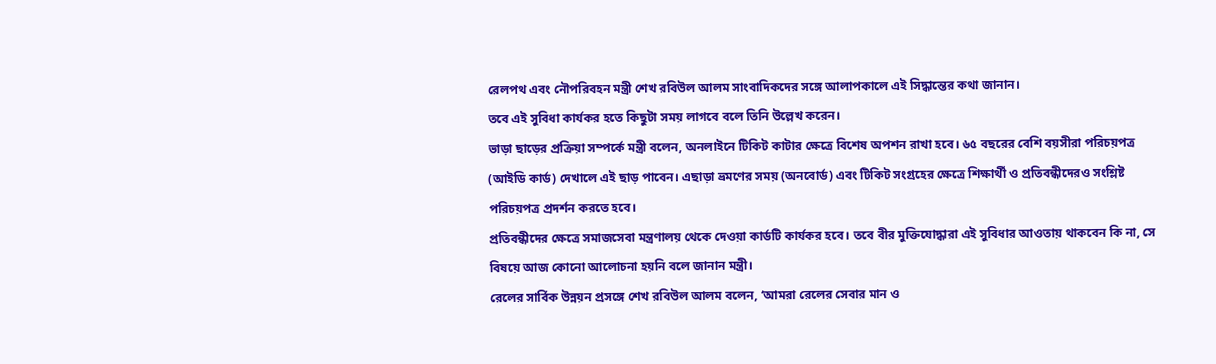রেলপথ এবং নৌপরিবহন মন্ত্রী শেখ রবিউল আলম সাংবাদিকদের সঙ্গে আলাপকালে এই সিদ্ধান্তের কথা জানান।
তবে এই সুবিধা কার্যকর হতে কিছুটা সময় লাগবে বলে তিনি উল্লেখ করেন।
ভাড়া ছাড়ের প্রক্রিয়া সম্পর্কে মন্ত্রী বলেন, অনলাইনে টিকিট কাটার ক্ষেত্রে বিশেষ অপশন রাখা হবে। ৬৫ বছরের বেশি বয়সীরা পরিচয়পত্র (আইডি কার্ড) দেখালে এই ছাড় পাবেন। এছাড়া ভ্রমণের সময় (অনবোর্ড) এবং টিকিট সংগ্রহের ক্ষেত্রে শিক্ষার্থী ও প্রতিবন্ধীদেরও সংশ্লিষ্ট পরিচয়পত্র প্রদর্শন করতে হবে।
প্রতিবন্ধীদের ক্ষেত্রে সমাজসেবা মন্ত্রণালয় থেকে দেওয়া কার্ডটি কার্যকর হবে। তবে বীর মুক্তিযোদ্ধারা এই সুবিধার আওতায় থাকবেন কি না, সে বিষয়ে আজ কোনো আলোচনা হয়নি বলে জানান মন্ত্রী।
রেলের সার্বিক উন্নয়ন প্রসঙ্গে শেখ রবিউল আলম বলেন, ‘আমরা রেলের সেবার মান ও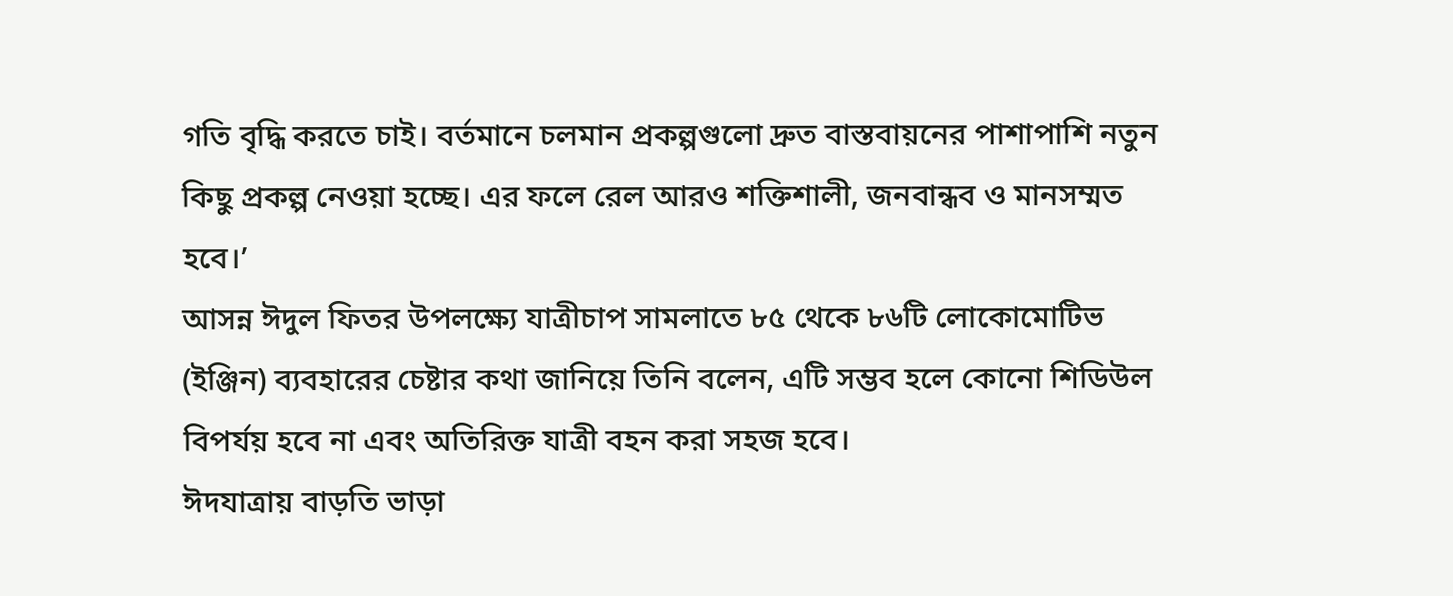গতি বৃদ্ধি করতে চাই। বর্তমানে চলমান প্রকল্পগুলো দ্রুত বাস্তবায়নের পাশাপাশি নতুন কিছু প্রকল্প নেওয়া হচ্ছে। এর ফলে রেল আরও শক্তিশালী, জনবান্ধব ও মানসম্মত হবে।’
আসন্ন ঈদুল ফিতর উপলক্ষ্যে যাত্রীচাপ সামলাতে ৮৫ থেকে ৮৬টি লোকোমোটিভ (ইঞ্জিন) ব্যবহারের চেষ্টার কথা জানিয়ে তিনি বলেন, এটি সম্ভব হলে কোনো শিডিউল বিপর্যয় হবে না এবং অতিরিক্ত যাত্রী বহন করা সহজ হবে।
ঈদযাত্রায় বাড়তি ভাড়া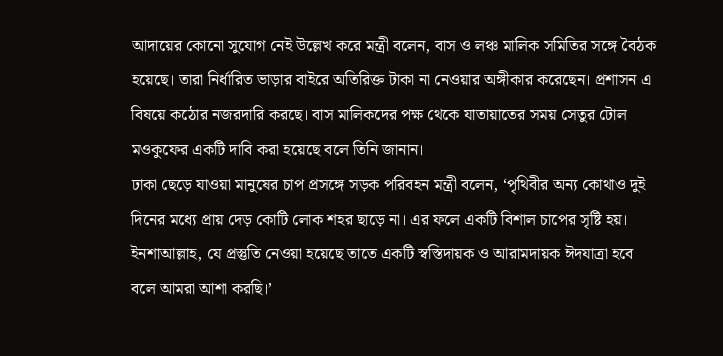আদায়ের কোনো সুযোগ নেই উল্লেখ করে মন্ত্রী বলেন, বাস ও লঞ্চ মালিক সমিতির সঙ্গে বৈঠক হয়েছে। তারা নির্ধারিত ভাড়ার বাইরে অতিরিক্ত টাকা না নেওয়ার অঙ্গীকার করেছেন। প্রশাসন এ বিষয়ে কঠোর নজরদারি করছে। বাস মালিকদের পক্ষ থেকে যাতায়াতের সময় সেতুর টোল মওকুফের একটি দাবি করা হয়েছে বলে তিনি জানান।
ঢাকা ছেড়ে যাওয়া মানুষের চাপ প্রসঙ্গে সড়ক পরিবহন মন্ত্রী বলেন, ‘পৃথিবীর অন্য কোথাও দুই দিনের মধ্যে প্রায় দেড় কোটি লোক শহর ছাড়ে না। এর ফলে একটি বিশাল চাপের সৃষ্টি হয়। ইনশাআল্লাহ, যে প্রস্তুতি নেওয়া হয়েছে তাতে একটি স্বস্তিদায়ক ও আরামদায়ক ঈদযাত্রা হবে বলে আমরা আশা করছি।’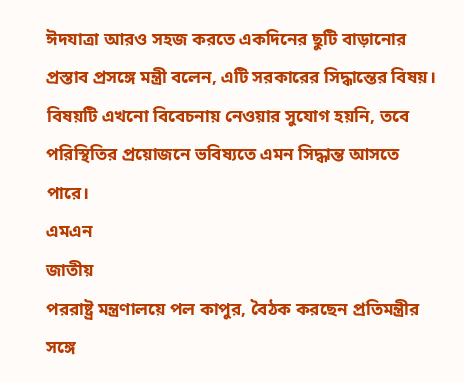ঈদযাত্রা আরও সহজ করতে একদিনের ছুটি বাড়ানোর প্রস্তাব প্রসঙ্গে মন্ত্রী বলেন, এটি সরকারের সিদ্ধান্তের বিষয়। বিষয়টি এখনো বিবেচনায় নেওয়ার সুযোগ হয়নি, তবে পরিস্থিতির প্রয়োজনে ভবিষ্যতে এমন সিদ্ধান্ত আসতে পারে।
এমএন
জাতীয়
পররাষ্ট্র মন্ত্রণালয়ে পল কাপুর, বৈঠক করছেন প্রতিমন্ত্রীর সঙ্গে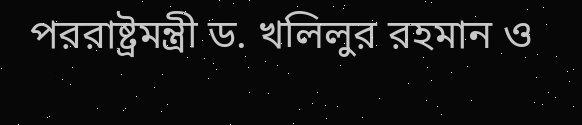পররাষ্ট্রমন্ত্রী ড. খলিলুর রহমান ও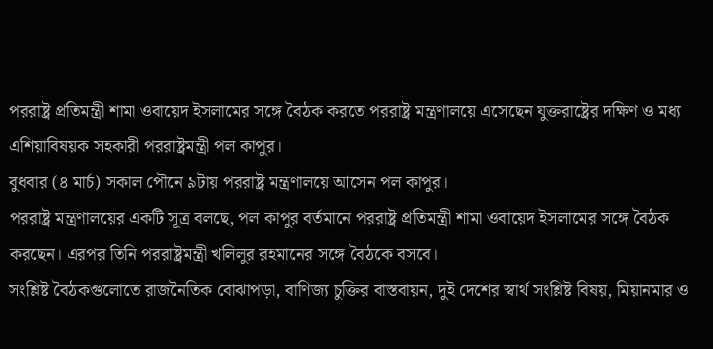পররাষ্ট্র প্রতিমন্ত্রী শামা ওবায়েদ ইসলামের সঙ্গে বৈঠক করতে পররাষ্ট্র মন্ত্রণালয়ে এসেছেন যুক্তরাষ্ট্রের দক্ষিণ ও মধ্য এশিয়াবিষয়ক সহকারী পররাষ্ট্রমন্ত্রী পল কাপুর।
বুধবার (৪ মার্চ) সকাল পৌনে ৯টায় পররাষ্ট্র মন্ত্রণালয়ে আসেন পল কাপুর।
পররাষ্ট্র মন্ত্রণালয়ের একটি সূত্র বলছে, পল কাপুর বর্তমানে পররাষ্ট্র প্রতিমন্ত্রী শামা ওবায়েদ ইসলামের সঙ্গে বৈঠক করছেন। এরপর তিনি পররাষ্ট্রমন্ত্রী খলিলুর রহমানের সঙ্গে বৈঠকে বসবে।
সংশ্লিষ্ট বৈঠকগুলোতে রাজনৈতিক বোঝাপড়া, বাণিজ্য চুক্তির বাস্তবায়ন, দুই দেশের স্বার্থ সংশ্লিষ্ট বিষয়, মিয়ানমার ও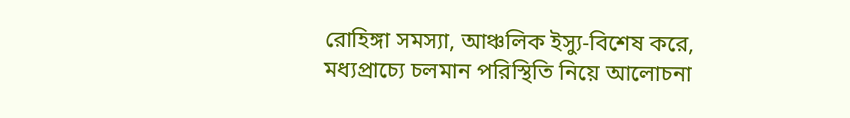রোহিঙ্গা সমস্যা, আঞ্চলিক ইস্যু-বিশেষ করে, মধ্যপ্রাচ্যে চলমান পরিস্থিতি নিয়ে আলোচনা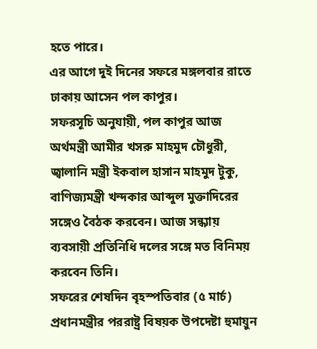হতে পারে।
এর আগে দুই দিনের সফরে মঙ্গলবার রাতে ঢাকায় আসেন পল কাপুর।
সফরসূচি অনুযায়ী, পল কাপুর আজ অর্থমন্ত্রী আমীর খসরু মাহমুদ চৌধুরী, জ্বালানি মন্ত্রী ইকবাল হাসান মাহমুদ টুকু, বাণিজ্যমন্ত্রী খন্দকার আব্দুল মুক্তাদিরের সঙ্গেও বৈঠক করবেন। আজ সন্ধ্যায় ব্যবসায়ী প্রতিনিধি দলের সঙ্গে মত বিনিময় করবেন তিনি।
সফরের শেষদিন বৃহস্পতিবার (৫ মার্চ) প্রধানমন্ত্রীর পররাষ্ট্র বিষয়ক উপদেষ্টা হুমায়ুন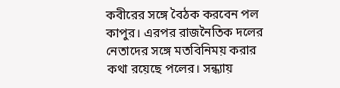কবীরের সঙ্গে বৈঠক করবেন পল কাপুর। এরপর রাজনৈতিক দলের নেতাদের সঙ্গে মতবিনিময় করার কথা রয়েছে পলের। সন্ধ্যায়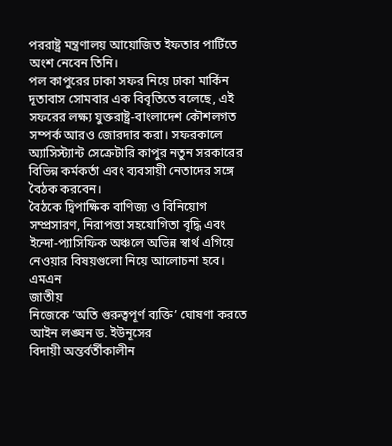পররাষ্ট্র মন্ত্রণালয় আয়োজিত ইফতার পার্টিতে অংশ নেবেন তিনি।
পল কাপুরের ঢাকা সফর নিয়ে ঢাকা মার্কিন দূতাবাস সোমবার এক বিবৃতিতে বলেছে, এই সফরের লক্ষ্য যুক্তরাষ্ট্র-বাংলাদেশ কৌশলগত সম্পর্ক আরও জোরদার করা। সফরকালে অ্যাসিস্ট্যান্ট সেক্রেটারি কাপুর নতুন সরকারের বিভিন্ন কর্মকর্তা এবং ব্যবসায়ী নেতাদের সঙ্গে বৈঠক করবেন।
বৈঠকে দ্বিপাক্ষিক বাণিজ্য ও বিনিয়োগ সম্প্রসারণ, নিরাপত্তা সহযোগিতা বৃদ্ধি এবং ইন্দো-প্যাসিফিক অঞ্চলে অভিন্ন স্বার্থ এগিয়ে নেওয়ার বিষয়গুলো নিয়ে আলোচনা হবে।
এমএন
জাতীয়
নিজেকে ‘অতি গুরুত্বপূর্ণ ব্যক্তি’ ঘোষণা করতে আইন লঙ্ঘন ড. ইউনূসের
বিদায়ী অন্তর্বর্তীকালীন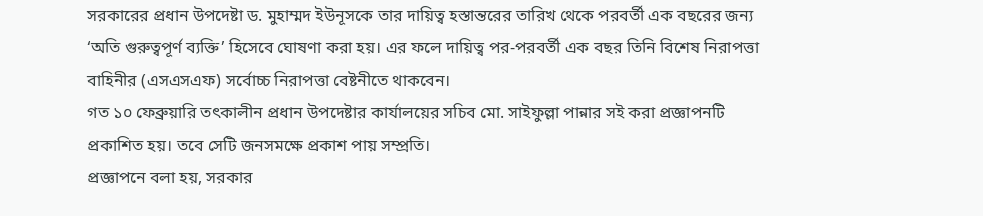সরকারের প্রধান উপদেষ্টা ড. মুহাম্মদ ইউনূসকে তার দায়িত্ব হস্তান্তরের তারিখ থেকে পরবর্তী এক বছরের জন্য ‘অতি গুরুত্বপূর্ণ ব্যক্তি’ হিসেবে ঘোষণা করা হয়। এর ফলে দায়িত্ব পর-পরবর্তী এক বছর তিনি বিশেষ নিরাপত্তা বাহিনীর (এসএসএফ) সর্বোচ্চ নিরাপত্তা বেষ্টনীতে থাকবেন।
গত ১০ ফেব্রুয়ারি তৎকালীন প্রধান উপদেষ্টার কার্যালয়ের সচিব মো. সাইফুল্লা পান্নার সই করা প্রজ্ঞাপনটি প্রকাশিত হয়। তবে সেটি জনসমক্ষে প্রকাশ পায় সম্প্রতি।
প্রজ্ঞাপনে বলা হয়, সরকার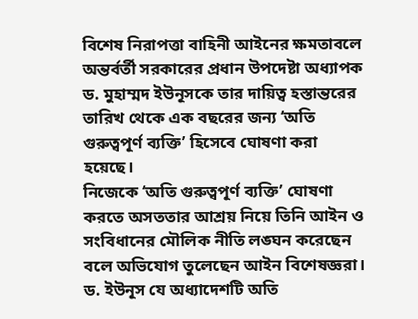বিশেষ নিরাপত্তা বাহিনী আইনের ক্ষমতাবলে অন্তর্বর্তী সরকারের প্রধান উপদেষ্টা অধ্যাপক ড. মুহাম্মদ ইউনূসকে তার দায়িত্ব হস্তান্তরের তারিখ থেকে এক বছরের জন্য ‘অতি গুরুত্বপূর্ণ ব্যক্তি’ হিসেবে ঘোষণা করা হয়েছে।
নিজেকে ‘অতি গুরুত্বপূর্ণ ব্যক্তি’ ঘোষণা করতে অসততার আশ্রয় নিয়ে তিনি আইন ও সংবিধানের মৌলিক নীতি লঙ্ঘন করেছেন বলে অভিযোগ তুলেছেন আইন বিশেষজ্ঞরা।
ড. ইউনূস যে অধ্যাদেশটি অতি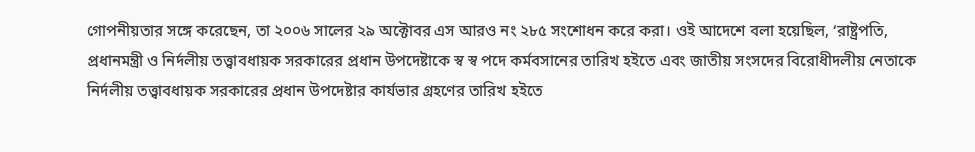গোপনীয়তার সঙ্গে করেছেন, তা ২০০৬ সালের ২৯ অক্টোবর এস আরও নং ২৮৫ সংশোধন করে করা। ওই আদেশে বলা হয়েছিল, ‘রাষ্ট্রপতি, প্রধানমন্ত্রী ও নির্দলীয় তত্ত্বাবধায়ক সরকারের প্রধান উপদেষ্টাকে স্ব স্ব পদে কর্মবসানের তারিখ হইতে এবং জাতীয় সংসদের বিরোধীদলীয় নেতাকে নির্দলীয় তত্ত্বাবধায়ক সরকারের প্রধান উপদেষ্টার কার্যভার গ্রহণের তারিখ হইতে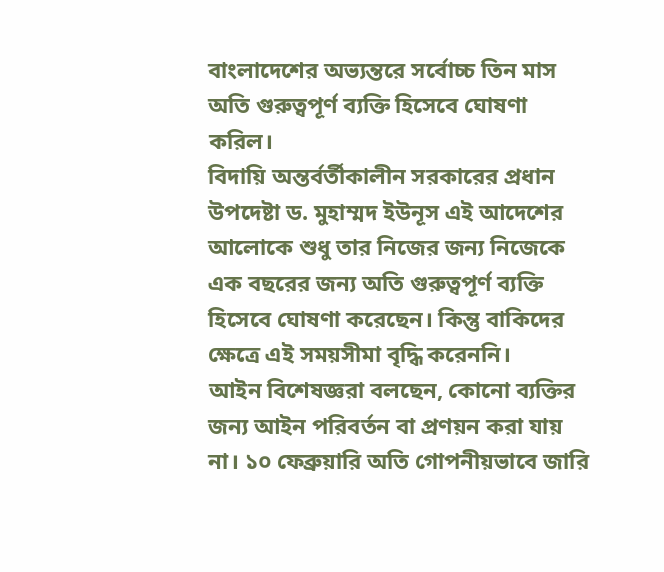বাংলাদেশের অভ্যন্তরে সর্বোচ্চ তিন মাস অতি গুরুত্বপূর্ণ ব্যক্তি হিসেবে ঘোষণা করিল।
বিদায়ি অন্তর্বর্তীকালীন সরকারের প্রধান উপদেষ্টা ড. মুহাম্মদ ইউনূস এই আদেশের আলোকে শুধু তার নিজের জন্য নিজেকে এক বছরের জন্য অতি গুরুত্বপূর্ণ ব্যক্তি হিসেবে ঘোষণা করেছেন। কিন্তু বাকিদের ক্ষেত্রে এই সময়সীমা বৃদ্ধি করেননি।
আইন বিশেষজ্ঞরা বলছেন, কোনো ব্যক্তির জন্য আইন পরিবর্তন বা প্রণয়ন করা যায় না। ১০ ফেব্রুয়ারি অতি গোপনীয়ভাবে জারি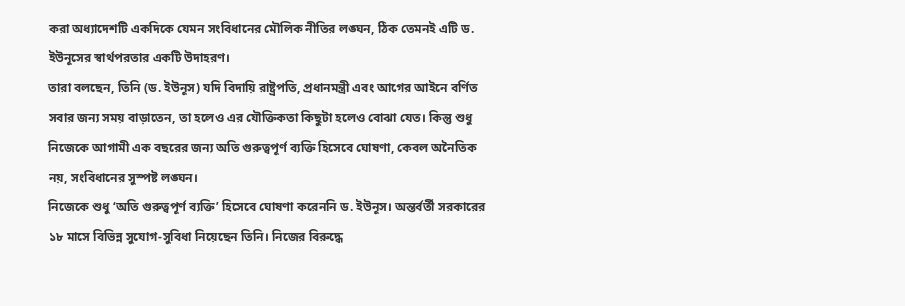করা অধ্যাদেশটি একদিকে যেমন সংবিধানের মৌলিক নীতির লঙ্ঘন, ঠিক তেমনই এটি ড. ইউনূসের স্বার্থপরতার একটি উদাহরণ।
তারা বলছেন, তিনি (ড. ইউনূস) যদি বিদায়ি রাষ্ট্রপতি, প্রধানমন্ত্রী এবং আগের আইনে বর্ণিত সবার জন্য সময় বাড়াতেন, তা হলেও এর যৌক্তিকতা কিছুটা হলেও বোঝা যেত। কিন্তু শুধু নিজেকে আগামী এক বছরের জন্য অতি গুরুত্বপূর্ণ ব্যক্তি হিসেবে ঘোষণা, কেবল অনৈতিক নয়, সংবিধানের সুস্পষ্ট লঙ্ঘন।
নিজেকে শুধু ‘অতি গুরুত্বপূর্ণ ব্যক্তি’ হিসেবে ঘোষণা করেননি ড. ইউনূস। অন্তর্বর্তী সরকারের ১৮ মাসে বিভিন্ন সুযোগ-সুবিধা নিয়েছেন তিনি। নিজের বিরুদ্ধে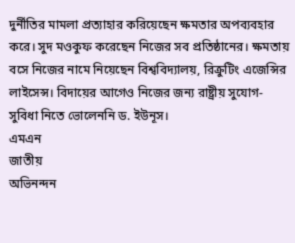দুর্নীতির মামলা প্রত্যাহার করিয়েছেন ক্ষমতার অপব্যবহার করে। সুদ মওকুফ করেছেন নিজের সব প্রতিষ্ঠানের। ক্ষমতায় বসে নিজের নামে নিয়েছেন বিশ্ববিদ্যালয়, রিক্রুটিং এজেন্সির লাইসেন্স। বিদায়ের আগেও নিজের জন্য রাষ্ট্রীয় সুযোগ-সুবিধা নিতে ভোলেননি ড. ইউনূস।
এমএন
জাতীয়
অভিনন্দন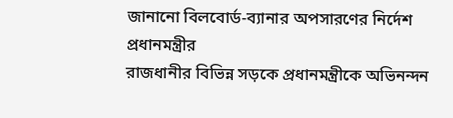জানানো বিলবোর্ড-ব্যানার অপসারণের নির্দেশ প্রধানমন্ত্রীর
রাজধানীর বিভিন্ন সড়কে প্রধানমন্ত্রীকে অভিনন্দন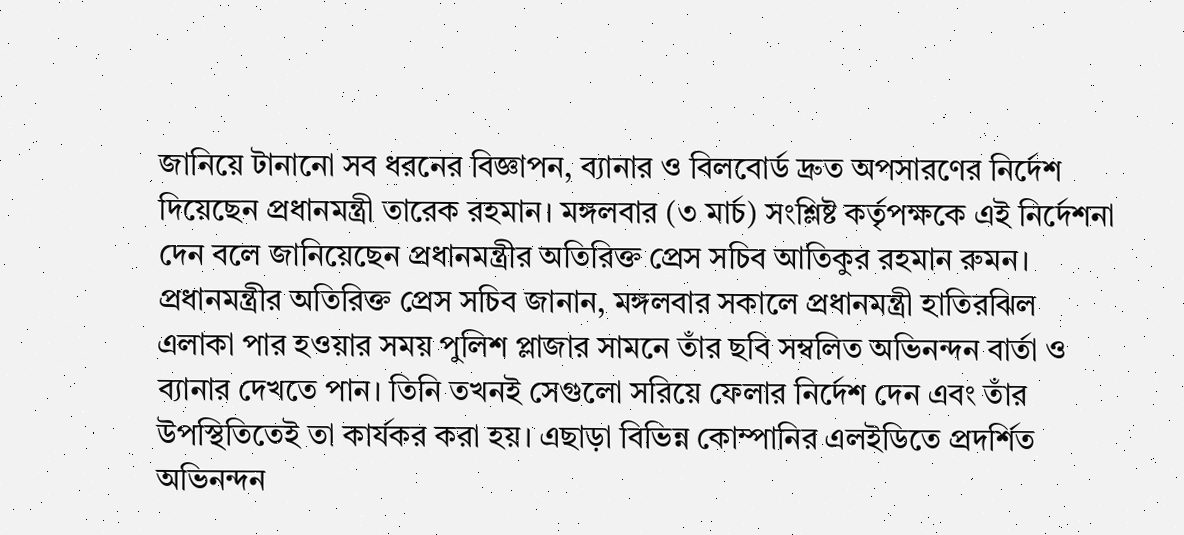জানিয়ে টানানো সব ধরনের বিজ্ঞাপন, ব্যানার ও বিলবোর্ড দ্রুত অপসারণের নির্দেশ দিয়েছেন প্রধানমন্ত্রী তারেক রহমান। মঙ্গলবার (৩ মার্চ) সংশ্লিষ্ট কর্তৃপক্ষকে এই নির্দেশনা দেন বলে জানিয়েছেন প্রধানমন্ত্রীর অতিরিক্ত প্রেস সচিব আতিকুর রহমান রুমন।
প্রধানমন্ত্রীর অতিরিক্ত প্রেস সচিব জানান, মঙ্গলবার সকালে প্রধানমন্ত্রী হাতিরঝিল এলাকা পার হওয়ার সময় পুলিশ প্লাজার সামনে তাঁর ছবি সম্বলিত অভিনন্দন বার্তা ও ব্যানার দেখতে পান। তিনি তখনই সেগুলো সরিয়ে ফেলার নির্দেশ দেন এবং তাঁর উপস্থিতিতেই তা কার্যকর করা হয়। এছাড়া বিভিন্ন কোম্পানির এলইডিতে প্রদর্শিত অভিনন্দন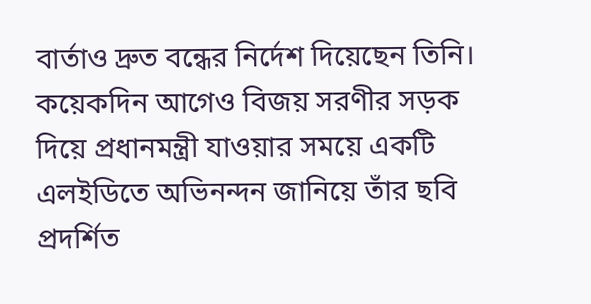বার্তাও দ্রুত বন্ধের নির্দেশ দিয়েছেন তিনি।
কয়েকদিন আগেও বিজয় সরণীর সড়ক দিয়ে প্রধানমন্ত্রী যাওয়ার সময়ে একটি এলইডিতে অভিনন্দন জানিয়ে তাঁর ছবি প্রদর্শিত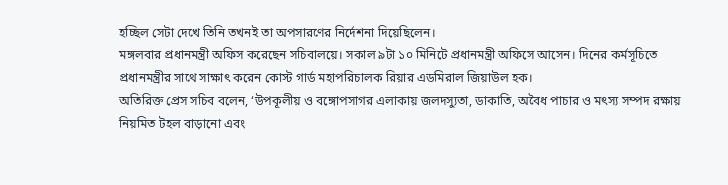হচ্ছিল সেটা দেখে তিনি তখনই তা অপসারণের নির্দেশনা দিয়েছিলেন।
মঙ্গলবার প্রধানমন্ত্রী অফিস করেছেন সচিবালয়ে। সকাল ৯টা ১০ মিনিটে প্রধানমন্ত্রী অফিসে আসেন। দিনের কর্মসূচিতে প্রধানমন্ত্রীর সাথে সাক্ষাৎ করেন কোস্ট গার্ড মহাপরিচালক রিয়ার এডমিরাল জিয়াউল হক।
অতিরিক্ত প্রেস সচিব বলেন, ‘উপকূলীয় ও বঙ্গোপসাগর এলাকায় জলদস্যুতা, ডাকাতি, অবৈধ পাচার ও মৎস্য সম্পদ রক্ষায় নিয়মিত টহল বাড়ানো এবং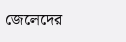জেলেদের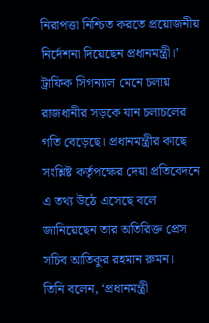নিরাপত্তা নিশ্চিত করতে প্রয়োজনীয় নির্দেশনা দিয়েছেন প্রধানমন্ত্রী।’
ট্রাফিক সিগন্যাল মেনে চলায় রাজধানীর সড়কে যান চলাচলের গতি বেড়েছে। প্রধানমন্ত্রীর কাছে সংশ্লিষ্ট কর্তৃপক্ষের দেয়া প্রতিবেদনে এ তথ্য উঠে এসেছে বলে জানিয়েছেন তার অতিরিক্ত প্রেস সচিব আতিকুর রহমান রুমন।
তিনি বলেন, ‘প্রধানমন্ত্রী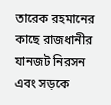তারেক রহমানের কাছে রাজধানীর যানজট নিরসন এবং সড়কে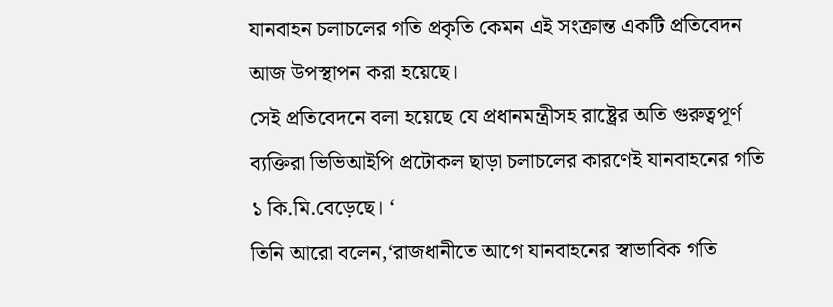যানবাহন চলাচলের গতি প্রকৃতি কেমন এই সংক্রান্ত একটি প্রতিবেদন আজ উপস্থাপন করা হয়েছে।
সেই প্রতিবেদনে বলা হয়েছে যে প্রধানমন্ত্রীসহ রাষ্ট্রের অতি গুরুত্বপূর্ণ ব্যক্তিরা ভিভিআইপি প্রটোকল ছাড়া চলাচলের কারণেই যানবাহনের গতি ১ কি.মি.বেড়েছে। ‘
তিনি আরো বলেন,‘রাজধানীতে আগে যানবাহনের স্বাভাবিক গতি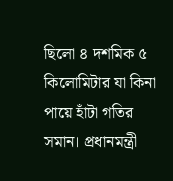ছিলো ৪ দশমিক ৫ কিলোমিটার যা কিনা পায়ে হাঁটা গতির সমান। প্রধানমন্ত্রী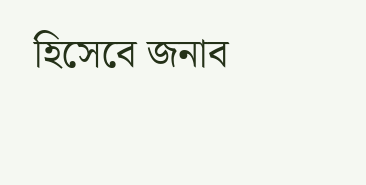হিসেবে জনাব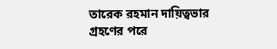তারেক রহমান দায়িত্বভার গ্রহণের পরে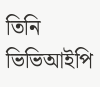তিনি ভিভিআইপি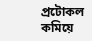প্রটোকল কমিয়ে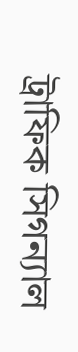ট্রাফিক সিগন্যাল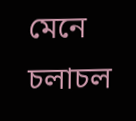মেনে চলাচল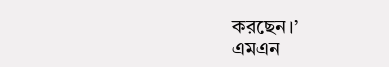করছেন।’
এমএন